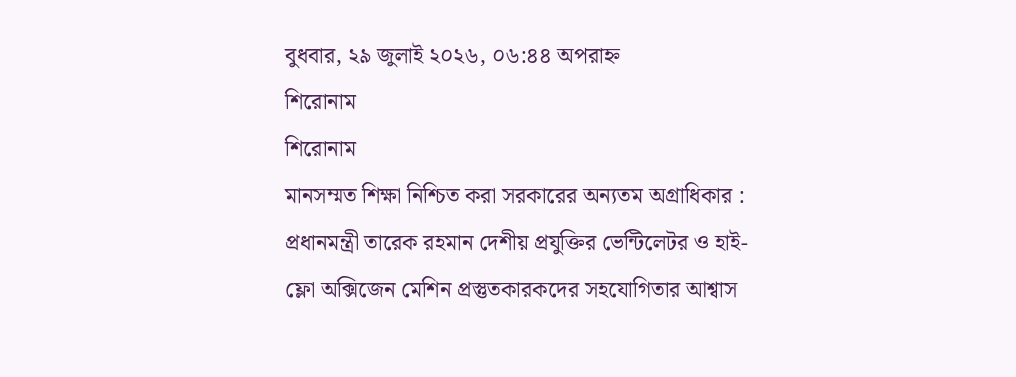বুধবার, ২৯ জুলাই ২০২৬, ০৬:৪৪ অপরাহ্ন
শিরোনাম
শিরোনাম
মানসম্মত শিক্ষা নিশ্চিত করা সরকারের অন্যতম অগ্রাধিকার : প্রধানমন্ত্রী তারেক রহমান দেশীয় প্রযুক্তির ভেন্টিলেটর ও হাই-ফ্লো অক্সিজেন মেশিন প্রস্তুতকারকদের সহযোগিতার আশ্বাস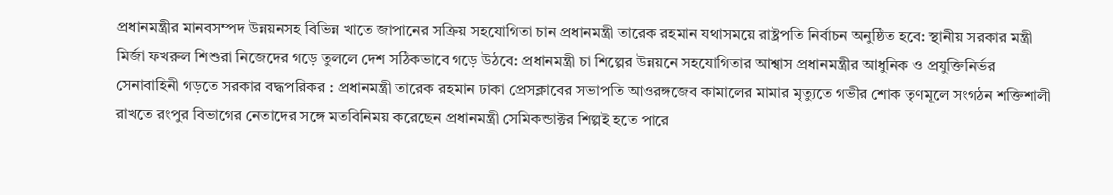প্রধানমন্ত্রীর মানবসম্পদ উন্নয়নসহ বিভিন্ন খাতে জাপানের সক্রিয় সহযোগিতা চান প্রধানমন্ত্রী তারেক রহমান যথাসময়ে রাষ্ট্রপতি নির্বাচন অনুষ্ঠিত হবে: স্থানীয় সরকার মন্ত্রী মির্জা ফখরুল শিশুরা নিজেদের গড়ে তুললে দেশ সঠিকভাবে গড়ে উঠবে: প্রধানমন্ত্রী চা শিল্পের উন্নয়নে সহযোগিতার আশ্বাস প্রধানমন্ত্রীর আধুনিক ও প্রযুক্তিনির্ভর সেনাবাহিনী গড়তে সরকার বদ্ধপরিকর : প্রধানমন্ত্রী তারেক রহমান ঢাকা প্রেসক্লাবের সভাপতি আওরঙ্গজেব কামালের মামার মৃত্যুতে গভীর শোক তৃণমূলে সংগঠন শক্তিশালী রাখতে রংপুর বিভাগের নেতাদের সঙ্গে মতবিনিময় করেছেন প্রধানমন্ত্রী সেমিকন্ডাক্টর শিল্পই হতে পারে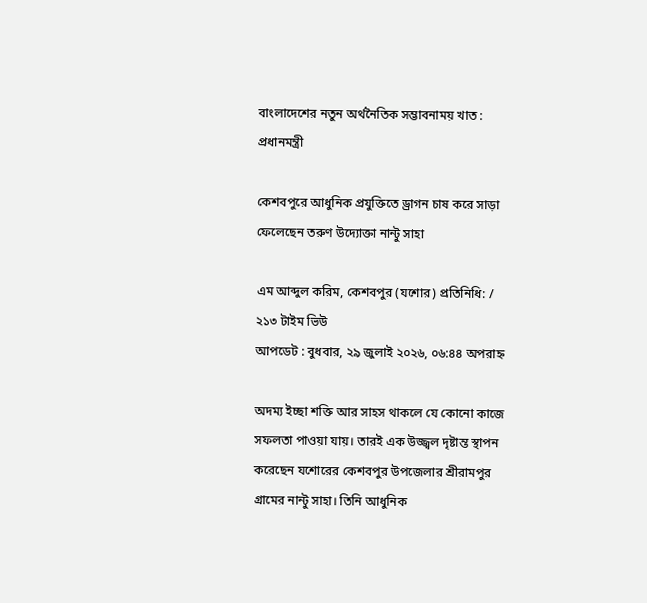বাংলাদেশের নতুন অর্থনৈতিক সম্ভাবনাময় খাত : প্রধানমন্ত্রী

কেশবপুরে আধুনিক প্রযুক্তিতে ড্রাগন চাষ করে সাড়া ফেলেছেন তরুণ উদ্যোক্তা নান্টু সাহা

এম আব্দুল করিম, কেশবপুর (যশোর) প্রতিনিধি: / ২১৩ টাইম ভিউ
আপডেট : বুধবার, ২৯ জুলাই ২০২৬, ০৬:৪৪ অপরাহ্ন

অদম্য ইচ্ছা শক্তি আর সাহস থাকলে যে কোনো কাজে সফলতা পাওয়া যায়। তারই এক উজ্জ্বল দৃষ্টান্ত স্থাপন করেছেন যশোরের কেশবপুর উপজেলার শ্রীরামপুর গ্রামের নান্টু সাহা। তিনি আধুনিক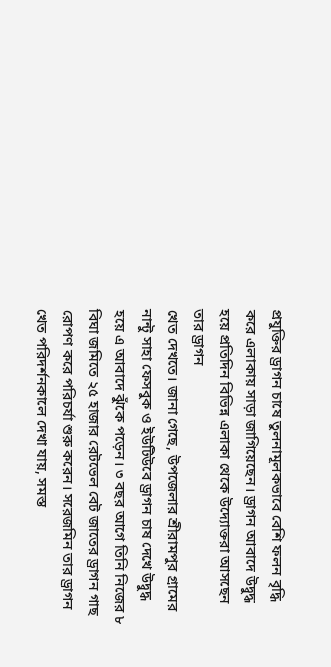প্রযুক্তির ড্রাগন চাষে তুলনামূলকভাবে বেশি ফলন বৃদ্ধি করে এলাকায় সাড়া জাগিয়েছেন। ড্রাগন আবাদে উদ্বুদ্ধ হয়ে প্রতিদিন বিভিন্ন এলাকা থেকে উদ্যোক্তরা আসছেন তার ড্রাগন
খেত দেখতে। জানা গেছে, উপজেলার শ্রীরামপুর গ্রামের নান্টু সাহা ফেসবুক ও ইউটিউবে ড্রাগন চাষ দেখে উদ্বুদ্ধ হয়ে এ আবাদে ঝুঁকে পড়েন। ৩ বছর আগে তিনি নিজের ৮ বিঘা জমিতে ২৫ হাজার রেটভেল বেট জাতের ড্রাগন গাছ রোপণ করে পরিচর্যা শুরু করেন। সরেজমিন তার ড্রাগন খেত পরিদর্শনকালে দেখা যায়, সমস্ত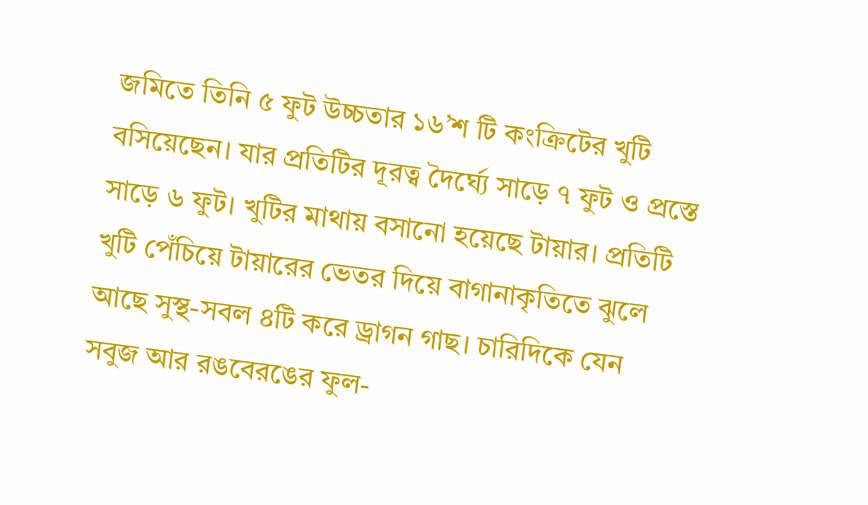জমিতে তিনি ৫ ফুট উচ্চতার ১৬’শ টি কংক্রিটের খুটি বসিয়েছেন। যার প্রতিটির দূরত্ব দৈর্ঘ্যে সাড়ে ৭ ফুট ও প্রস্তে সাড়ে ৬ ফুট। খুটির মাথায় বসানো হয়েছে টায়ার। প্রতিটি খুটি পেঁচিয়ে টায়ারের ভেতর দিয়ে বাগানাকৃতিতে ঝুলে আছে সুস্থ-সবল ৪টি করে ড্রাগন গাছ। চারিদিকে যেন সবুজ আর রঙবেরঙের ফুল-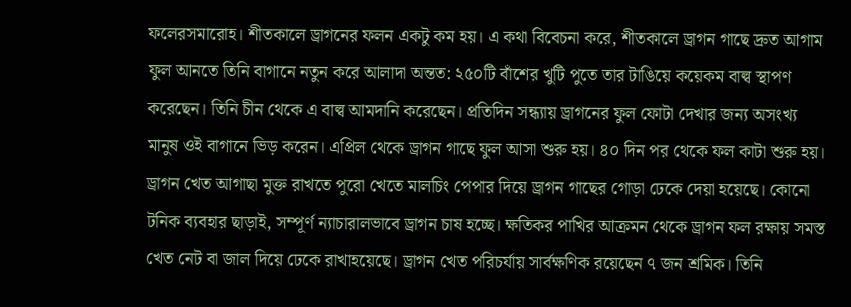ফলেরসমারোহ। শীতকালে ড্রাগনের ফলন একটু কম হয়। এ কথা বিবেচনা করে, শীতকালে ড্রাগন গাছে দ্রুত আগাম ফুল আনতে তিনি বাগানে নতুন করে আলাদা অন্তত: ২৫০টি বাঁশের খুটি পুতে তার টাঙিয়ে কয়েকম বাল্ব স্থাপণ করেছেন। তিনি চীন থেকে এ বাল্ব আমদানি করেছেন। প্রতিদিন সন্ধ্যায় ড্রাগনের ফুল ফোটা দেখার জন্য অসংখ্য মানুষ ওই বাগানে ভিড় করেন। এপ্রিল থেকে ড্রাগন গাছে ফুল আসা শুরু হয়। ৪০ দিন পর থেকে ফল কাটা শুরু হয়। ড্রাগন খেত আগাছা মুক্ত রাখতে পুরো খেতে মালচিং পেপার দিয়ে ড্রাগন গাছের গোড়া ঢেকে দেয়া হয়েছে। কোনো টনিক ব্যবহার ছাড়াই, সম্পূর্ণ ন্যাচারালভাবে ড্রাগন চাষ হচ্ছে। ক্ষতিকর পাখির আক্রমন থেকে ড্রাগন ফল রক্ষায় সমস্ত খেত নেট বা জাল দিয়ে ঢেকে রাখাহয়েছে। ড্রাগন খেত পরিচর্যায় সার্বক্ষণিক রয়েছেন ৭ জন শ্রমিক। তিনি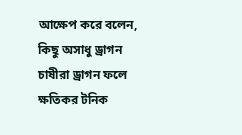আক্ষেপ করে বলেন, কিছু অসাধু ড্রাগন চাষীরা ড্রাগন ফলে ক্ষতিকর টনিক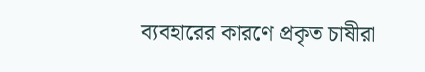ব্যবহারের কারণে প্রকৃত চাষীরা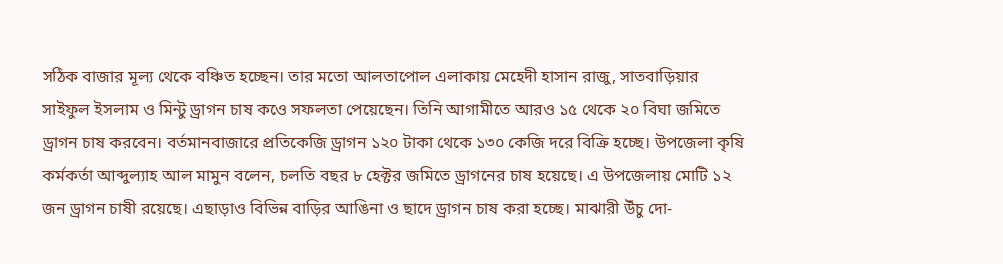সঠিক বাজার মূল্য থেকে বঞ্চিত হচ্ছেন। তার মতো আলতাপোল এলাকায় মেহেদী হাসান রাজু, সাতবাড়িয়ার সাইফুল ইসলাম ও মিন্টু ড্রাগন চাষ কওে সফলতা পেয়েছেন। তিনি আগামীতে আরও ১৫ থেকে ২০ বিঘা জমিতে ড্রাগন চাষ করবেন। বর্তমানবাজারে প্রতিকেজি ড্রাগন ১২০ টাকা থেকে ১৩০ কেজি দরে বিক্রি হচ্ছে। উপজেলা কৃষি কর্মকর্তা আব্দুল্যাহ আল মামুন বলেন, চলতি বছর ৮ হেক্টর জমিতে ড্রাগনের চাষ হয়েছে। এ উপজেলায় মোটি ১২ জন ড্রাগন চাষী রয়েছে। এছাড়াও বিভিন্ন বাড়ির আঙিনা ও ছাদে ড্রাগন চাষ করা হচ্ছে। মাঝারী উঁচু দো-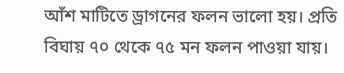আঁশ মাটিতে ড্রাগনের ফলন ভালো হয়। প্রতি বিঘায় ৭০ থেকে ৭৫ মন ফলন পাওয়া যায়।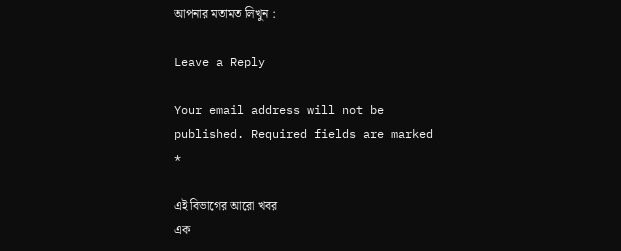আপনার মতামত লিখুন :

Leave a Reply

Your email address will not be published. Required fields are marked *

এই বিভাগের আরো খবর
এক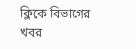ক্লিকে বিভাগের খবর